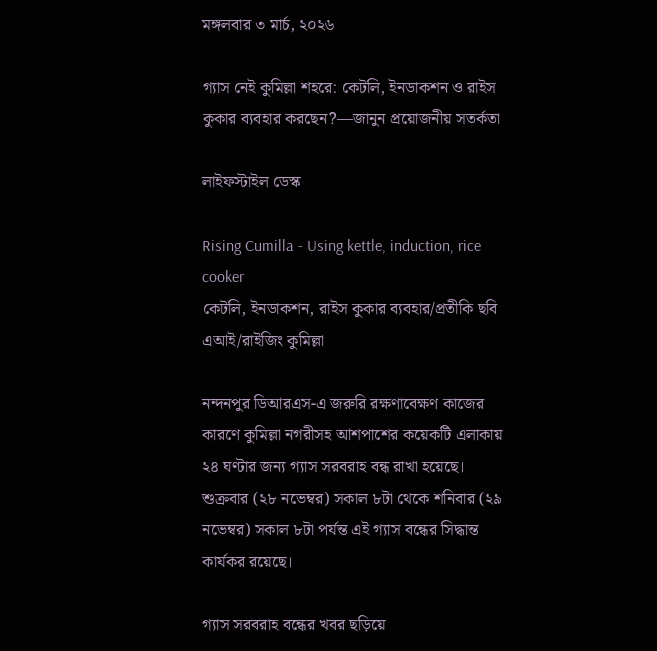মঙ্গলবার ৩ মার্চ, ২০২৬

গ্যাস নেই কুমিল্লা শহরে: কেটলি, ইনডাকশন ও রাইস কুকার ব্যবহার করছেন?—জানুন প্রয়োজনীয় সতর্কতা

লাইফস্টাইল ডেস্ক

Rising Cumilla - Using kettle, induction, rice cooker
কেটলি, ইনডাকশন, রাইস কুকার ব্যবহার/প্রতীকি ছবি এআই/রাইজিং কুমিল্লা

নন্দনপুর ডিআরএস-এ জরুরি রক্ষণাবেক্ষণ কাজের কারণে কুমিল্লা নগরীসহ আশপাশের কয়েকটি এলাকায় ২৪ ঘণ্টার জন্য গ্যাস সরবরাহ বন্ধ রাখা হয়েছে। শুক্রবার (২৮ নভেম্বর) সকাল ৮টা থেকে শনিবার (২৯ নভেম্বর) সকাল ৮টা পর্যন্ত এই গ্যাস বন্ধের সিদ্ধান্ত কার্যকর রয়েছে।

গ্যাস সরবরাহ বন্ধের খবর ছড়িয়ে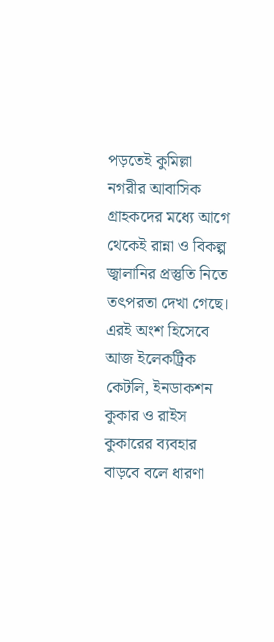পড়তেই কুমিল্লা নগরীর আবাসিক গ্রাহকদের মধ্যে আগে থেকেই রান্না ও বিকল্প জ্বালানির প্রস্তুতি নিতে তৎপরতা দেখা গেছে। এরই অংশ হিসেবে আজ ইলেকট্রিক কেটলি, ইনডাকশন কুকার ও রাইস কুকারের ব্যবহার বাড়বে বলে ধারণা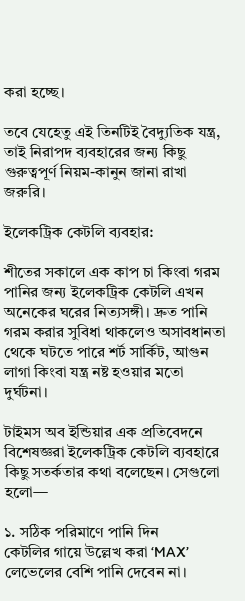করা হচ্ছে।

তবে যেহেতু এই তিনটিই বৈদ্যুতিক যন্ত্র, তাই নিরাপদ ব্যবহারের জন্য কিছু গুরুত্বপূর্ণ নিয়ম-কানুন জানা রাখা জরুরি।

ইলেকট্রিক কেটলি ব্যবহার:

শীতের সকালে এক কাপ চা কিংবা গরম পানির জন্য ইলেকট্রিক কেটলি এখন অনেকের ঘরের নিত্যসঙ্গী। দ্রুত পানি গরম করার সুবিধা থাকলেও অসাবধানতা থেকে ঘটতে পারে শর্ট সার্কিট, আগুন লাগা কিংবা যন্ত্র নষ্ট হওয়ার মতো দুর্ঘটনা।

টাইমস অব ইন্ডিয়ার এক প্রতিবেদনে বিশেষজ্ঞরা ইলেকট্রিক কেটলি ব্যবহারে কিছু সতর্কতার কথা বলেছেন। সেগুলো হলো—

১. সঠিক পরিমাণে পানি দিন
কেটলির গায়ে উল্লেখ করা ‘MAX’ লেভেলের বেশি পানি দেবেন না।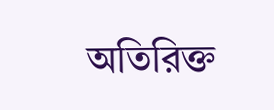অতিরিক্ত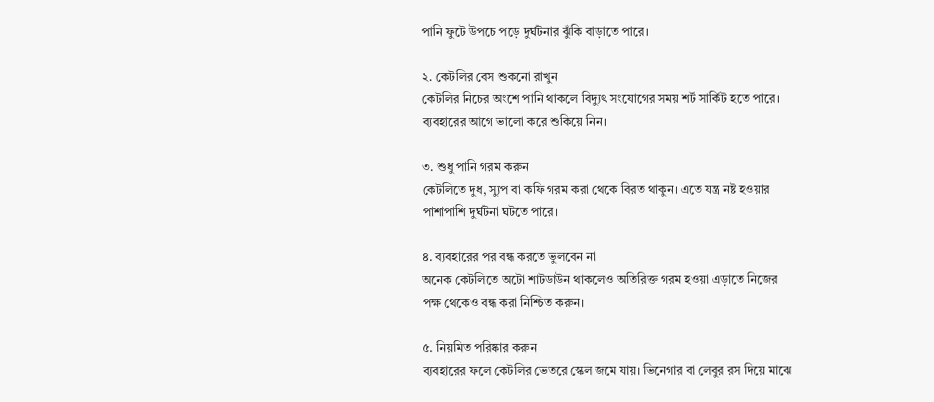পানি ফুটে উপচে পড়ে দুর্ঘটনার ঝুঁকি বাড়াতে পারে।

২. কেটলির বেস শুকনো রাখুন
কেটলির নিচের অংশে পানি থাকলে বিদ্যুৎ সংযোগের সময় শর্ট সার্কিট হতে পারে। ব্যবহারের আগে ভালো করে শুকিয়ে নিন।

৩. শুধু পানি গরম করুন
কেটলিতে দুধ, স্যুপ বা কফি গরম করা থেকে বিরত থাকুন। এতে যন্ত্র নষ্ট হওয়ার পাশাপাশি দুর্ঘটনা ঘটতে পারে।

৪. ব্যবহারের পর বন্ধ করতে ভুলবেন না
অনেক কেটলিতে অটো শাটডাউন থাকলেও অতিরিক্ত গরম হওয়া এড়াতে নিজের পক্ষ থেকেও বন্ধ করা নিশ্চিত করুন।

৫. নিয়মিত পরিষ্কার করুন
ব্যবহারের ফলে কেটলির ভেতরে স্কেল জমে যায়। ভিনেগার বা লেবুর রস দিয়ে মাঝে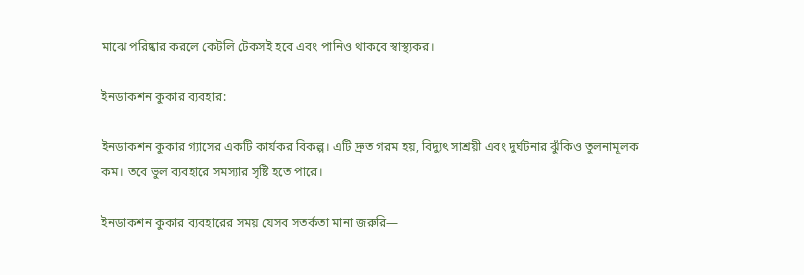মাঝে পরিষ্কার করলে কেটলি টেকসই হবে এবং পানিও থাকবে স্বাস্থ্যকর।

ইনডাকশন কুকার ব্যবহার:

ইনডাকশন কুকার গ্যাসের একটি কার্যকর বিকল্প। এটি দ্রুত গরম হয়, বিদ্যুৎ সাশ্রয়ী এবং দুর্ঘটনার ঝুঁকিও তুলনামূলক কম। তবে ভুল ব্যবহারে সমস্যার সৃষ্টি হতে পারে।

ইনডাকশন কুকার ব্যবহারের সময় যেসব সতর্কতা মানা জরুরি—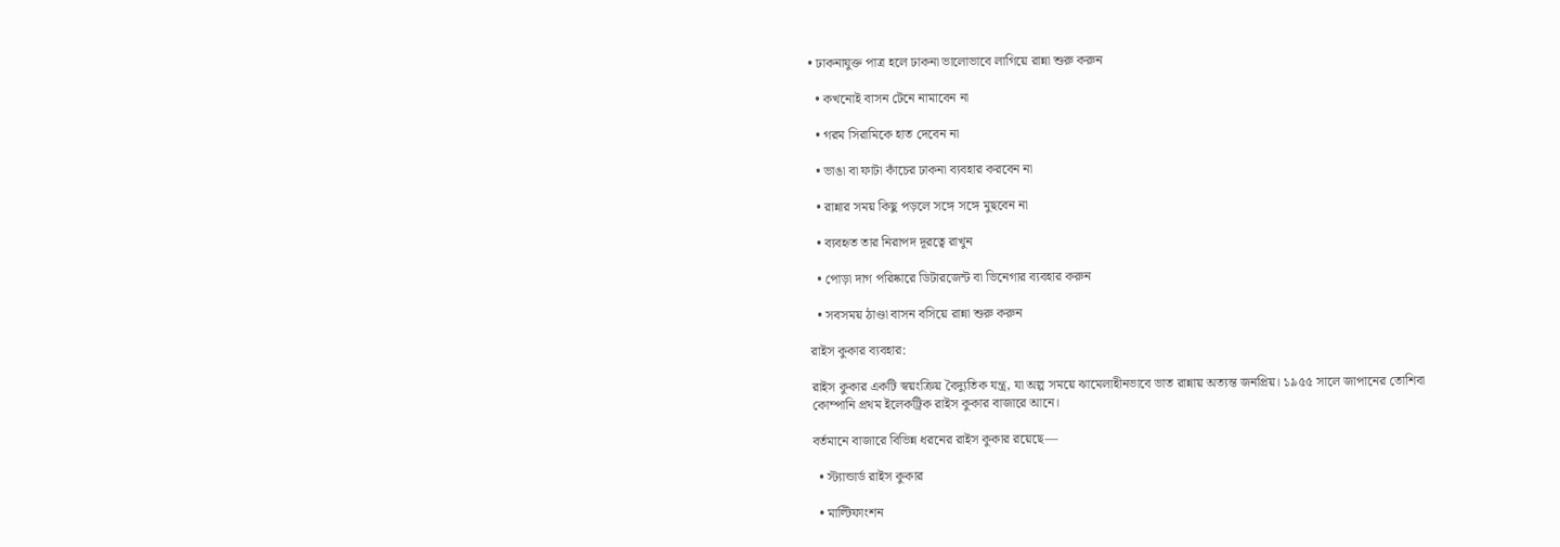• ঢাকনাযুক্ত পাত্র হলে ঢাকনা ভালোভাবে লাগিয়ে রান্না শুরু করুন

  • কখনোই বাসন টেনে নামাবেন না

  • গরম সিরামিকে হাত দেবেন না

  • ভাঙা বা ফাটা কাঁচের ঢাকনা ব্যবহার করবেন না

  • রান্নার সময় কিছু পড়লে সঙ্গে সঙ্গে মুছবেন না

  • ব্যবহৃত তার নিরাপদ দূরত্বে রাখুন

  • পোড়া দাগ পরিষ্কারে ডিটারজেন্ট বা ভিনেগার ব্যবহার করুন

  • সবসময় ঠাণ্ডা বাসন বসিয়ে রান্না শুরু করুন

রাইস কুকার ব্যবহার:

রাইস কুকার একটি স্বয়ংক্রিয় বৈদ্যুতিক যন্ত্র, যা অল্প সময়ে ঝামেলাহীনভাবে ভাত রান্নায় অত্যন্ত জনপ্রিয়। ১৯৫৫ সালে জাপানের তোশিবা কোম্পানি প্রথম ইলেকট্রিক রাইস কুকার বাজারে আনে।

বর্তমানে বাজারে বিভিন্ন ধরনের রাইস কুকার রয়েছে—

  • স্ট্যান্ডার্ড রাইস কুকার

  • মাল্টিফাংশন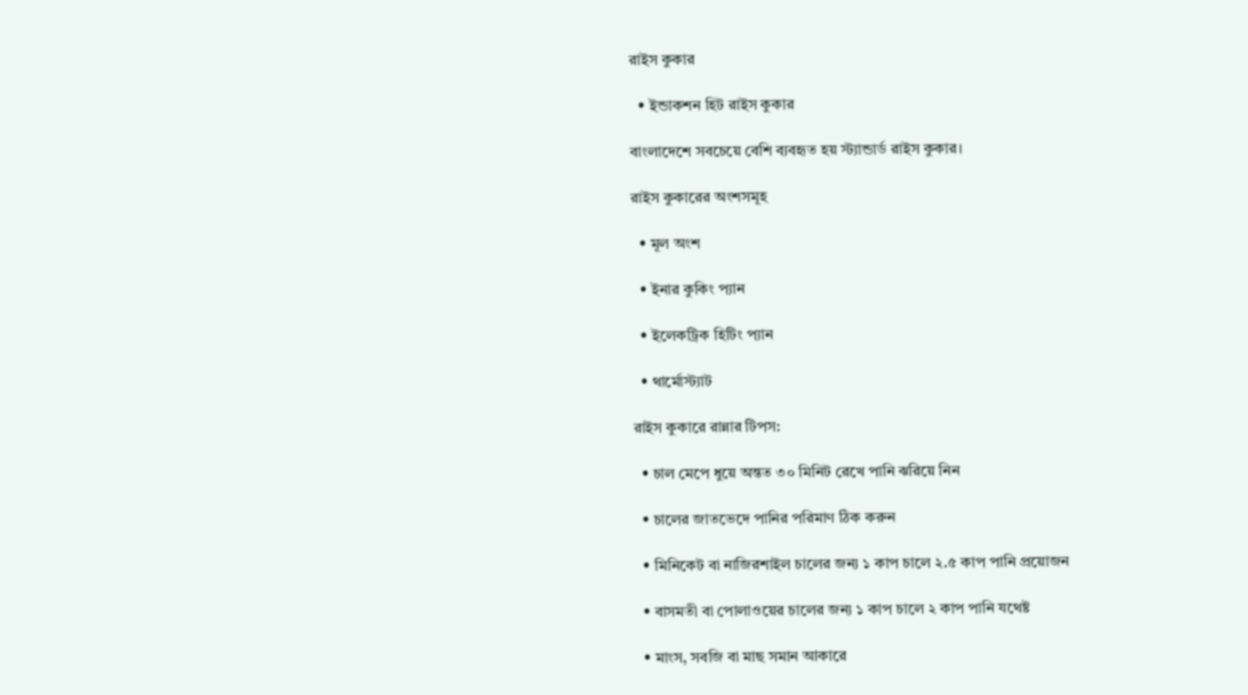রাইস কুকার

  • ইন্ডাকশন হিট রাইস কুকার

বাংলাদেশে সবচেয়ে বেশি ব্যবহৃত হয় স্ট্যান্ডার্ড রাইস কুকার।

রাইস কুকারের অংশসমূহ

  • মূল অংশ

  • ইনার কুকিং প্যান

  • ইলেকট্রিক হিটিং প্যান

  • থার্মোস্ট্যাট

রাইস কুকারে রান্নার টিপস:

  • চাল মেপে ধুয়ে অন্তত ৩০ মিনিট রেখে পানি ঝরিয়ে নিন

  • চালের জাতভেদে পানির পরিমাণ ঠিক করুন

  • মিনিকেট বা নাজিরশাইল চালের জন্য ১ কাপ চালে ২.৫ কাপ পানি প্রয়োজন

  • বাসমতী বা পোলাওয়ের চালের জন্য ১ কাপ চালে ২ কাপ পানি যথেষ্ট

  • মাংস, সবজি বা মাছ সমান আকারে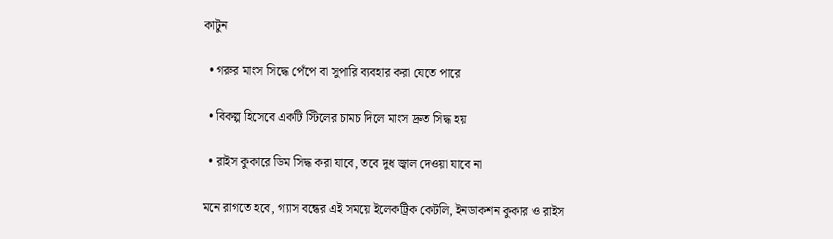কাটুন

  • গরুর মাংস সিদ্ধে পেঁপে বা সুপারি ব্যবহার করা যেতে পারে

  • বিকল্প হিসেবে একটি স্টিলের চামচ দিলে মাংস দ্রুত সিদ্ধ হয়

  • রাইস কুকারে ডিম সিদ্ধ করা যাবে, তবে দুধ জ্বাল দেওয়া যাবে না

মনে রাগতে হবে, গ্যাস বন্ধের এই সময়ে ইলেকট্রিক কেটলি, ইনডাকশন কুকার ও রাইস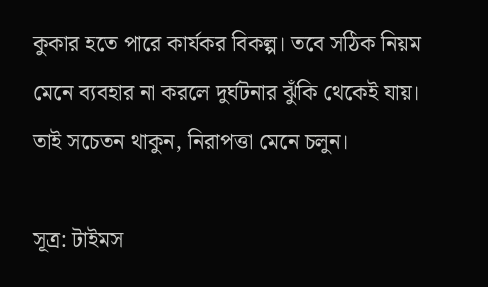কুকার হতে পারে কার্যকর বিকল্প। তবে সঠিক নিয়ম মেনে ব্যবহার না করলে দুর্ঘটনার ঝুঁকি থেকেই যায়। তাই সচেতন থাকুন, নিরাপত্তা মেনে চলুন।

সূত্র: টাইমস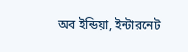অব ইন্ডিয়া, ইন্টারনেট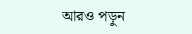আরও পড়ুন